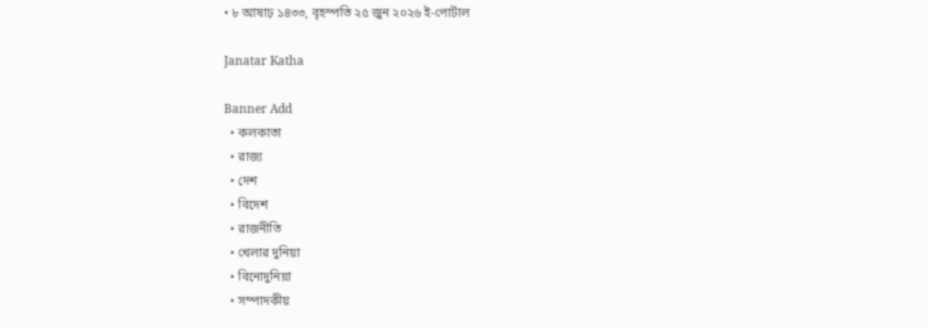• ৮ আষাঢ় ১৪৩৩, বৃহস্পতি ২৫ জুন ২০২৬ ই-পোর্টাল

Janatar Katha

Banner Add
  • কলকাতা
  • রাজ্য
  • দেশ
  • বিদেশ
  • রাজনীতি
  • খেলার দুনিয়া
  • বিনোদুনিয়া
  • সম্পাদকীয়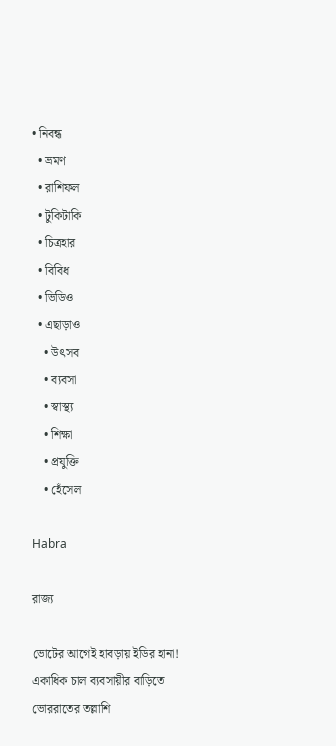• নিবন্ধ
  • ভ্রমণ
  • রাশিফল
  • টুকিটাকি
  • চিত্রহার
  • বিবিধ
  • ভিডিও
  • এছাড়াও
    • উৎসব
    • ব্যবসা
    • স্বাস্থ্য
    • শিক্ষা
    • প্রযুক্তি
    • হেঁসেল

Habra

রাজ্য

ভোটের আগেই হাবড়ায় ইডির হানা! একাধিক চাল ব্যবসায়ীর বাড়িতে ভোররাতের তল্লাশি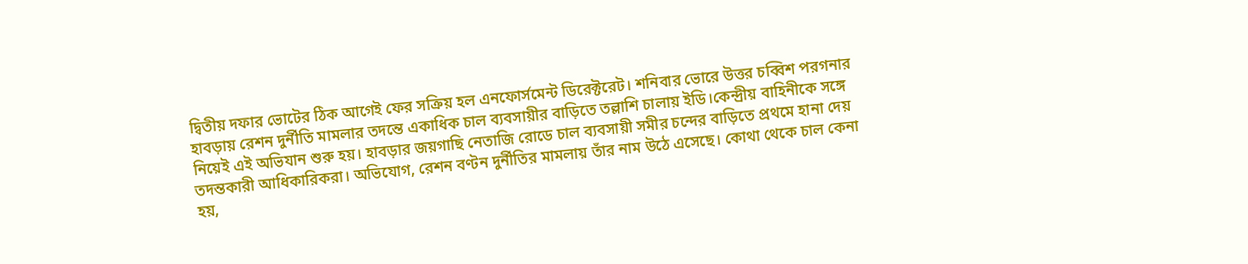দ্বিতীয় দফার ভোটের ঠিক আগেই ফের সক্রিয় হল এনফোর্সমেন্ট ডিরেক্টরেট। শনিবার ভোরে উত্তর চব্বিশ পরগনার হাবড়ায় রেশন দুর্নীতি মামলার তদন্তে একাধিক চাল ব্যবসায়ীর বাড়িতে তল্লাশি চালায় ইডি।কেন্দ্রীয় বাহিনীকে সঙ্গে নিয়েই এই অভিযান শুরু হয়। হাবড়ার জয়গাছি নেতাজি রোডে চাল ব্যবসায়ী সমীর চন্দের বাড়িতে প্রথমে হানা দেয় তদন্তকারী আধিকারিকরা। অভিযোগ, রেশন বণ্টন দুর্নীতির মামলায় তাঁর নাম উঠে এসেছে। কোথা থেকে চাল কেনা হয়,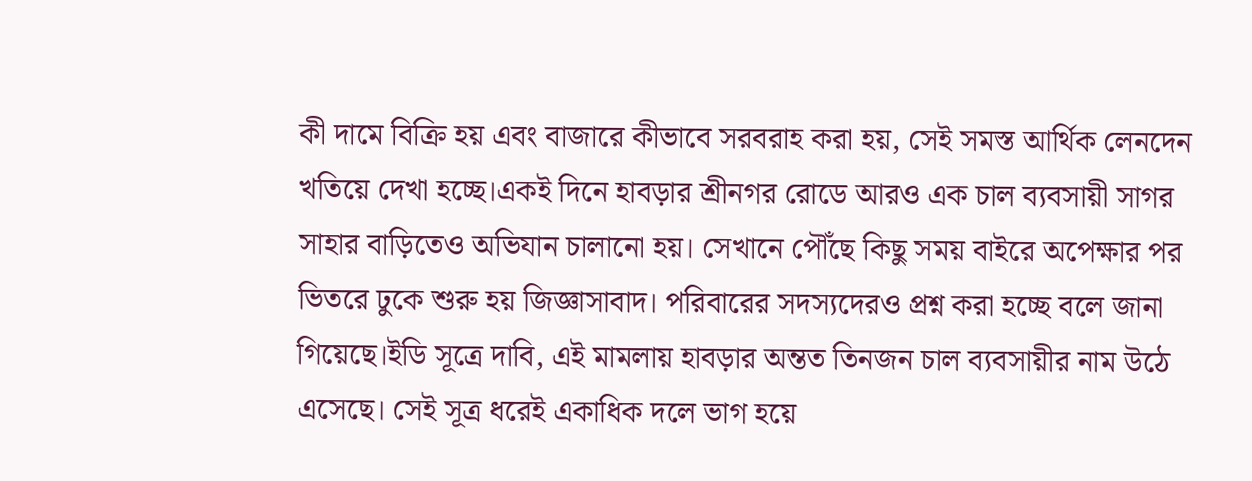কী দামে বিক্রি হয় এবং বাজারে কীভাবে সরবরাহ করা হয়, সেই সমস্ত আর্থিক লেনদেন খতিয়ে দেখা হচ্ছে।একই দিনে হাবড়ার শ্রীনগর রোডে আরও এক চাল ব্যবসায়ী সাগর সাহার বাড়িতেও অভিযান চালানো হয়। সেখানে পৌঁছে কিছু সময় বাইরে অপেক্ষার পর ভিতরে ঢুকে শুরু হয় জিজ্ঞাসাবাদ। পরিবারের সদস্যদেরও প্রশ্ন করা হচ্ছে বলে জানা গিয়েছে।ইডি সূত্রে দাবি, এই মামলায় হাবড়ার অন্তত তিনজন চাল ব্যবসায়ীর নাম উঠে এসেছে। সেই সূত্র ধরেই একাধিক দলে ভাগ হয়ে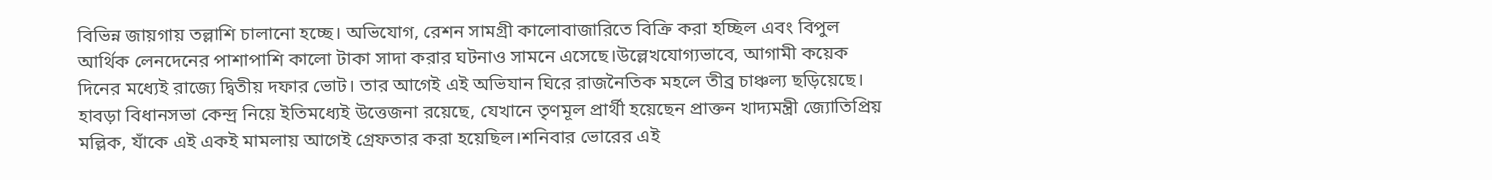বিভিন্ন জায়গায় তল্লাশি চালানো হচ্ছে। অভিযোগ, রেশন সামগ্রী কালোবাজারিতে বিক্রি করা হচ্ছিল এবং বিপুল আর্থিক লেনদেনের পাশাপাশি কালো টাকা সাদা করার ঘটনাও সামনে এসেছে।উল্লেখযোগ্যভাবে, আগামী কয়েক দিনের মধ্যেই রাজ্যে দ্বিতীয় দফার ভোট। তার আগেই এই অভিযান ঘিরে রাজনৈতিক মহলে তীব্র চাঞ্চল্য ছড়িয়েছে। হাবড়া বিধানসভা কেন্দ্র নিয়ে ইতিমধ্যেই উত্তেজনা রয়েছে, যেখানে তৃণমূল প্রার্থী হয়েছেন প্রাক্তন খাদ্যমন্ত্রী জ্যোতিপ্রিয় মল্লিক, যাঁকে এই একই মামলায় আগেই গ্রেফতার করা হয়েছিল।শনিবার ভোরের এই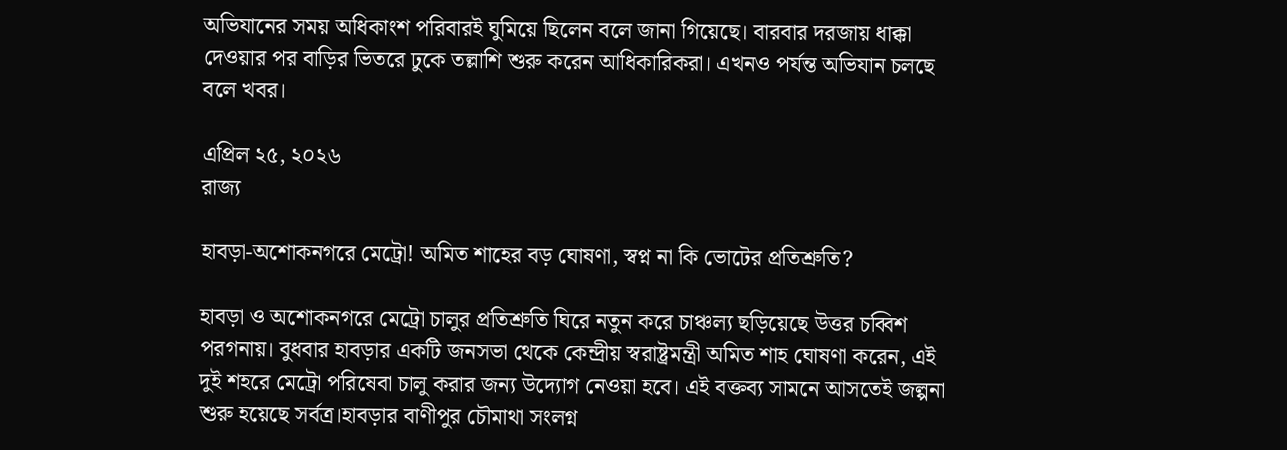অভিযানের সময় অধিকাংশ পরিবারই ঘুমিয়ে ছিলেন বলে জানা গিয়েছে। বারবার দরজায় ধাক্কা দেওয়ার পর বাড়ির ভিতরে ঢুকে তল্লাশি শুরু করেন আধিকারিকরা। এখনও পর্যন্ত অভিযান চলছে বলে খবর।

এপ্রিল ২৫, ২০২৬
রাজ্য

হাবড়া-অশোকনগরে মেট্রো! অমিত শাহের বড় ঘোষণা, স্বপ্ন না কি ভোটের প্রতিশ্রুতি?

হাবড়া ও অশোকনগরে মেট্রো চালুর প্রতিশ্রুতি ঘিরে নতুন করে চাঞ্চল্য ছড়িয়েছে উত্তর চব্বিশ পরগনায়। বুধবার হাবড়ার একটি জনসভা থেকে কেন্দ্রীয় স্বরাষ্ট্রমন্ত্রী অমিত শাহ ঘোষণা করেন, এই দুই শহরে মেট্রো পরিষেবা চালু করার জন্য উদ্যোগ নেওয়া হবে। এই বক্তব্য সামনে আসতেই জল্পনা শুরু হয়েছে সর্বত্র।হাবড়ার বাণীপুর চৌমাথা সংলগ্ন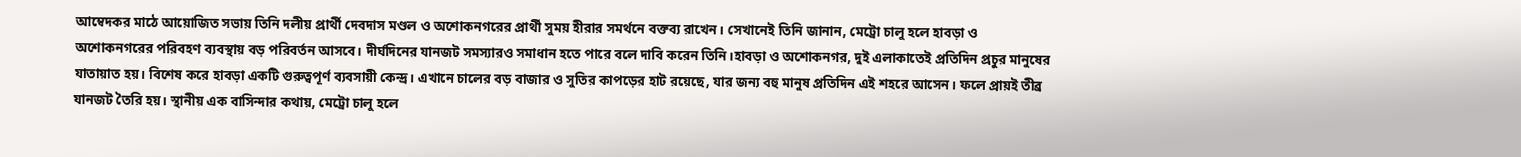আম্বেদকর মাঠে আয়োজিত সভায় তিনি দলীয় প্রার্থী দেবদাস মণ্ডল ও অশোকনগরের প্রার্থী সুময় হীরার সমর্থনে বক্তব্য রাখেন। সেখানেই তিনি জানান, মেট্রো চালু হলে হাবড়া ও অশোকনগরের পরিবহণ ব্যবস্থায় বড় পরিবর্তন আসবে। দীর্ঘদিনের যানজট সমস্যারও সমাধান হতে পারে বলে দাবি করেন তিনি।হাবড়া ও অশোকনগর, দুই এলাকাতেই প্রতিদিন প্রচুর মানুষের যাতায়াত হয়। বিশেষ করে হাবড়া একটি গুরুত্বপূর্ণ ব্যবসায়ী কেন্দ্র। এখানে চালের বড় বাজার ও সুতির কাপড়ের হাট রয়েছে, যার জন্য বহু মানুষ প্রতিদিন এই শহরে আসেন। ফলে প্রায়ই তীব্র যানজট তৈরি হয়। স্থানীয় এক বাসিন্দার কথায়, মেট্রো চালু হলে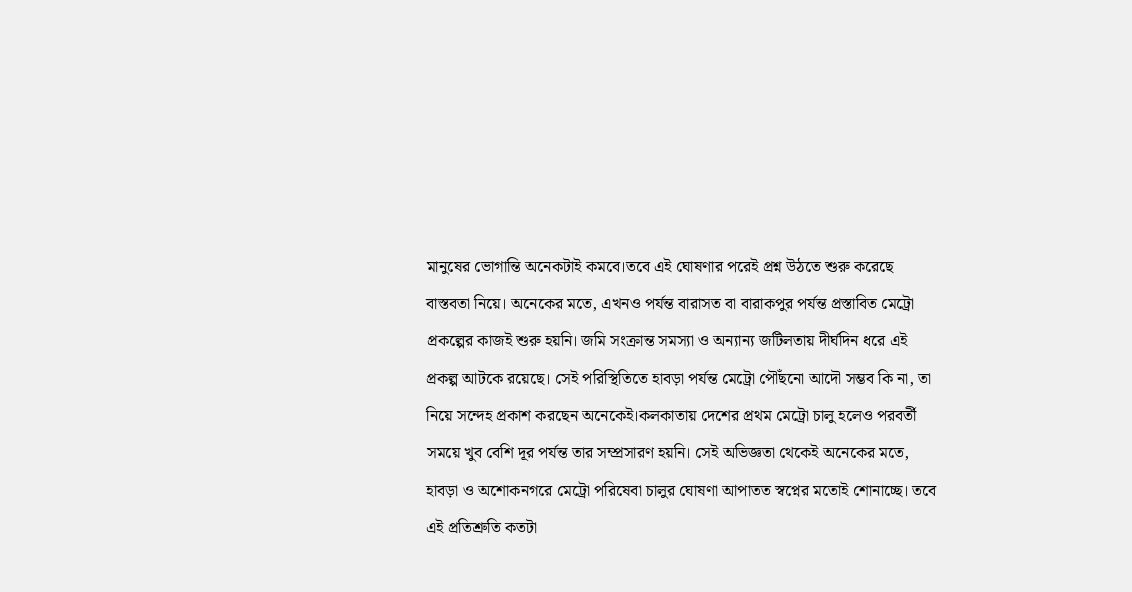মানুষের ভোগান্তি অনেকটাই কমবে।তবে এই ঘোষণার পরেই প্রশ্ন উঠতে শুরু করেছে বাস্তবতা নিয়ে। অনেকের মতে, এখনও পর্যন্ত বারাসত বা বারাকপুর পর্যন্ত প্রস্তাবিত মেট্রো প্রকল্পের কাজই শুরু হয়নি। জমি সংক্রান্ত সমস্যা ও অন্যান্য জটিলতায় দীর্ঘদিন ধরে এই প্রকল্প আটকে রয়েছে। সেই পরিস্থিতিতে হাবড়া পর্যন্ত মেট্রো পৌঁছনো আদৌ সম্ভব কি না, তা নিয়ে সন্দেহ প্রকাশ করছেন অনেকেই।কলকাতায় দেশের প্রথম মেট্রো চালু হলেও পরবর্তী সময়ে খুব বেশি দূর পর্যন্ত তার সম্প্রসারণ হয়নি। সেই অভিজ্ঞতা থেকেই অনেকের মতে, হাবড়া ও অশোকনগরে মেট্রো পরিষেবা চালুর ঘোষণা আপাতত স্বপ্নের মতোই শোনাচ্ছে। তবে এই প্রতিশ্রুতি কতটা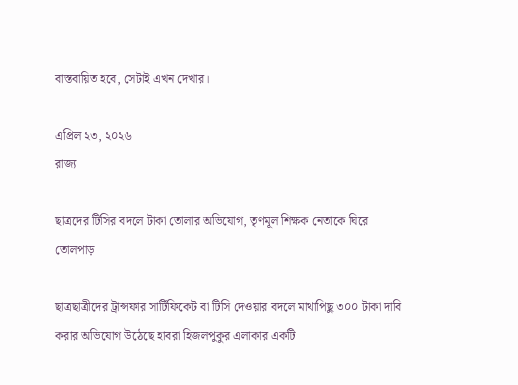বাস্তবায়িত হবে, সেটাই এখন দেখার।

এপ্রিল ২৩, ২০২৬
রাজ্য

ছাত্রদের টিসির বদলে টাকা তোলার অভিযোগ, তৃণমূল শিক্ষক নেতাকে ঘিরে তোলপাড়

ছাত্রছাত্রীদের ট্রান্সফার সার্টিফিকেট বা টিসি দেওয়ার বদলে মাথাপিছু ৩০০ টাকা দাবি করার অভিযোগ উঠেছে হাবরা হিজলপুকুর এলাকার একটি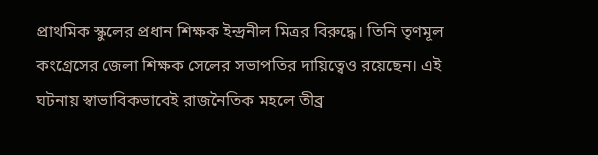প্রাথমিক স্কুলের প্রধান শিক্ষক ইন্দ্রনীল মিত্রর বিরুদ্ধে। তিনি তৃণমূল কংগ্রেসের জেলা শিক্ষক সেলের সভাপতির দায়িত্বেও রয়েছেন। এই ঘটনায় স্বাভাবিকভাবেই রাজনৈতিক মহলে তীব্র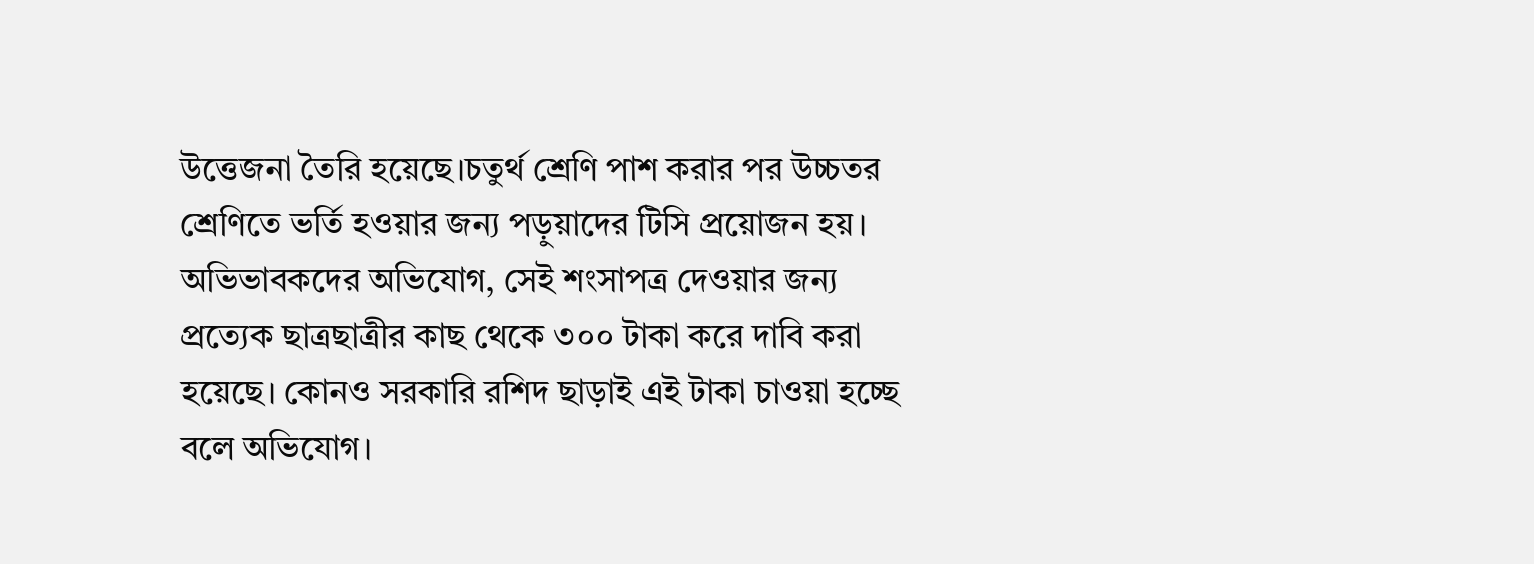উত্তেজনা তৈরি হয়েছে।চতুর্থ শ্রেণি পাশ করার পর উচ্চতর শ্রেণিতে ভর্তি হওয়ার জন্য পড়ুয়াদের টিসি প্রয়োজন হয়। অভিভাবকদের অভিযোগ, সেই শংসাপত্র দেওয়ার জন্য প্রত্যেক ছাত্রছাত্রীর কাছ থেকে ৩০০ টাকা করে দাবি করা হয়েছে। কোনও সরকারি রশিদ ছাড়াই এই টাকা চাওয়া হচ্ছে বলে অভিযোগ।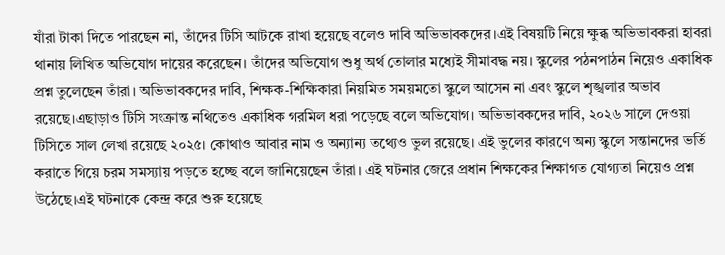যাঁরা টাকা দিতে পারছেন না, তাঁদের টিসি আটকে রাখা হয়েছে বলেও দাবি অভিভাবকদের।এই বিষয়টি নিয়ে ক্ষুব্ধ অভিভাবকরা হাবরা থানায় লিখিত অভিযোগ দায়ের করেছেন। তাঁদের অভিযোগ শুধু অর্থ তোলার মধ্যেই সীমাবদ্ধ নয়। স্কুলের পঠনপাঠন নিয়েও একাধিক প্রশ্ন তুলেছেন তাঁরা। অভিভাবকদের দাবি, শিক্ষক-শিক্ষিকারা নিয়মিত সময়মতো স্কুলে আসেন না এবং স্কুলে শৃঙ্খলার অভাব রয়েছে।এছাড়াও টিসি সংক্রান্ত নথিতেও একাধিক গরমিল ধরা পড়েছে বলে অভিযোগ। অভিভাবকদের দাবি, ২০২৬ সালে দেওয়া টিসিতে সাল লেখা রয়েছে ২০২৫। কোথাও আবার নাম ও অন্যান্য তথ্যেও ভুল রয়েছে। এই ভুলের কারণে অন্য স্কুলে সন্তানদের ভর্তি করাতে গিয়ে চরম সমস্যায় পড়তে হচ্ছে বলে জানিয়েছেন তাঁরা। এই ঘটনার জেরে প্রধান শিক্ষকের শিক্ষাগত যোগ্যতা নিয়েও প্রশ্ন উঠেছে।এই ঘটনাকে কেন্দ্র করে শুরু হয়েছে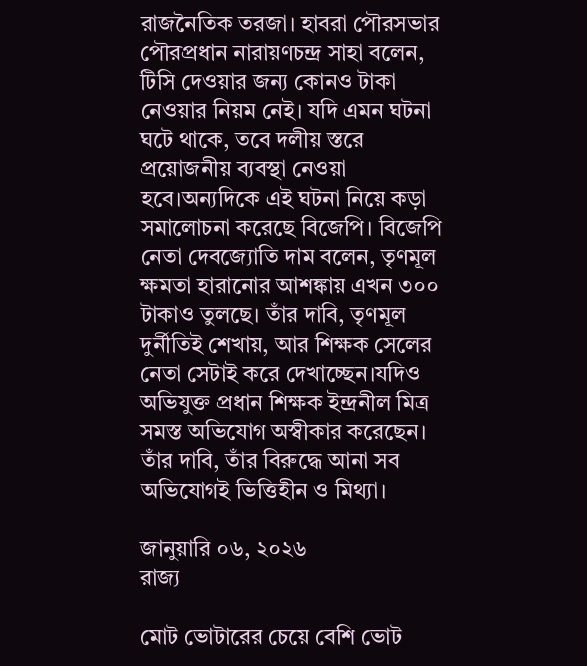রাজনৈতিক তরজা। হাবরা পৌরসভার পৌরপ্রধান নারায়ণচন্দ্র সাহা বলেন, টিসি দেওয়ার জন্য কোনও টাকা নেওয়ার নিয়ম নেই। যদি এমন ঘটনা ঘটে থাকে, তবে দলীয় স্তরে প্রয়োজনীয় ব্যবস্থা নেওয়া হবে।অন্যদিকে এই ঘটনা নিয়ে কড়া সমালোচনা করেছে বিজেপি। বিজেপি নেতা দেবজ্যোতি দাম বলেন, তৃণমূল ক্ষমতা হারানোর আশঙ্কায় এখন ৩০০ টাকাও তুলছে। তাঁর দাবি, তৃণমূল দুর্নীতিই শেখায়, আর শিক্ষক সেলের নেতা সেটাই করে দেখাচ্ছেন।যদিও অভিযুক্ত প্রধান শিক্ষক ইন্দ্রনীল মিত্র সমস্ত অভিযোগ অস্বীকার করেছেন। তাঁর দাবি, তাঁর বিরুদ্ধে আনা সব অভিযোগই ভিত্তিহীন ও মিথ্যা।

জানুয়ারি ০৬, ২০২৬
রাজ্য

মোট ভোটারের চেয়ে বেশি ভোট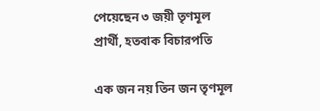পেয়েছেন ৩ জয়ী তৃণমূল প্রার্থী, হতবাক বিচারপতি

এক জন নয় তিন জন তৃণমূল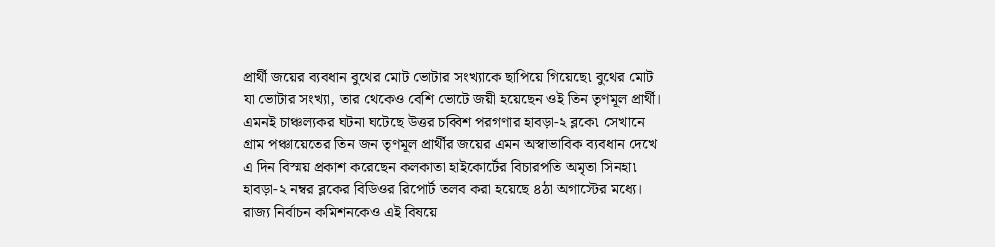প্রার্থী জয়ের ব্যবধান বুথের মোট ভোটার সংখ্যাকে ছাপিয়ে গিয়েছে৷ বুথের মোট যা ভোটার সংখ্যা, তার থেকেও বেশি ভোটে জয়ী হয়েছেন ওই তিন তৃণমূল প্রার্থী। এমনই চাঞ্চল্যকর ঘটনা ঘটেছে উত্তর চব্বিশ পরগণার হাবড়া-২ ব্লকে৷ সেখানে গ্রাম পঞ্চায়েতের তিন জন তৃণমূল প্রার্থীর জয়ের এমন অস্বাভাবিক ব্যবধান দেখে এ দিন বিস্ময় প্রকাশ করেছেন কলকাতা হাইকোর্টের বিচারপতি অমৃতা সিনহা৷ হাবড়া-২ নম্বর ব্লকের বিডিওর রিপোর্ট তলব করা হয়েছে ৪ঠা অগাস্টের মধ্যে। রাজ্য নির্বাচন কমিশনকেও এই বিষয়ে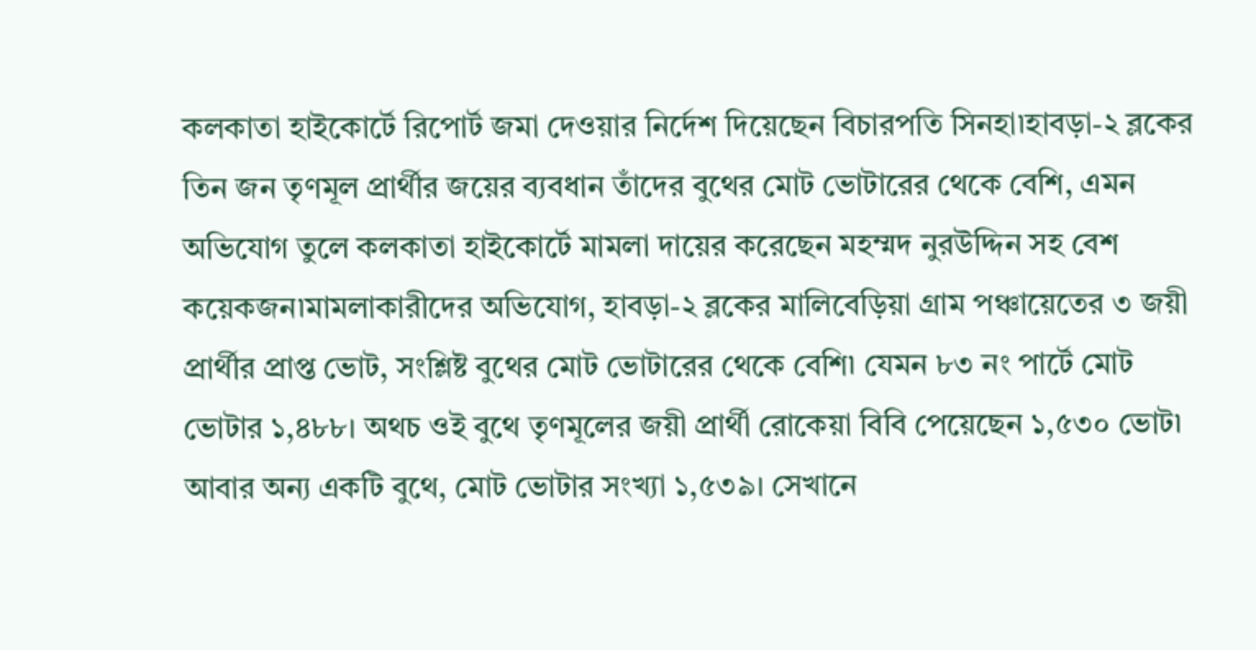কলকাতা হাইকোর্টে রিপোর্ট জমা দেওয়ার নির্দেশ দিয়েছেন বিচারপতি সিনহা৷হাবড়া-২ ব্লকের তিন জন তৃণমূল প্রার্থীর জয়ের ব্যবধান তাঁদের বুথের মোট ভোটারের থেকে বেশি, এমন অভিযোগ তুলে কলকাতা হাইকোর্টে মামলা দায়ের করেছেন মহম্মদ নুরউদ্দিন সহ বেশ কয়েকজন৷মামলাকারীদের অভিযোগ, হাবড়া-২ ব্লকের মালিবেড়িয়া গ্রাম পঞ্চায়েতের ৩ জয়ী প্রার্থীর প্রাপ্ত ভোট, সংশ্লিষ্ট বুথের মোট ভোটারের থেকে বেশি৷ যেমন ৮৩ নং পার্টে মোট ভোটার ১,৪৮৮। অথচ ওই বুথে তৃণমূলের জয়ী প্রার্থী রোকেয়া বিবি পেয়েছেন ১,৫৩০ ভোট৷ আবার অন্য একটি বুথে, মোট ভোটার সংখ্যা ১,৫৩৯। সেখানে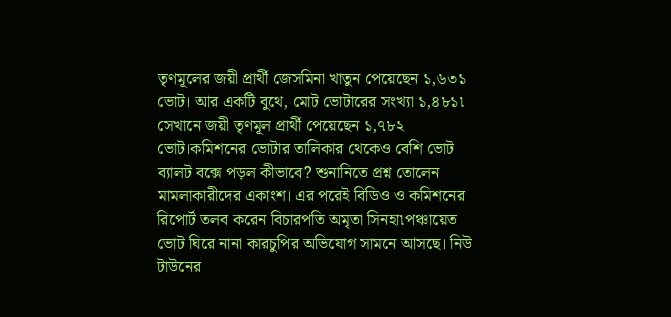তৃণমূলের জয়ী প্রার্থী জেসমিনা খাতুন পেয়েছেন ১,৬৩১ ভোট। আর একটি বুথে, মোট ভোটারের সংখ্যা ১,৪৮১৷ সেখানে জয়ী তৃণমূল প্রার্থী পেয়েছেন ১,৭৮২ ভোট।কমিশনের ভোটার তালিকার থেকেও বেশি ভোট ব্যালট বক্সে পড়ল কীভাবে? শুনানিতে প্রশ্ন তোলেন মামলাকারীদের একাংশ। এর পরেই বিডিও ও কমিশনের রিপোর্ট তলব করেন বিচারপতি অমৃতা সিনহা৷পঞ্চায়েত ভোট ঘিরে নানা কারচুপির অভিযোগ সামনে আসছে। নিউ টাউনের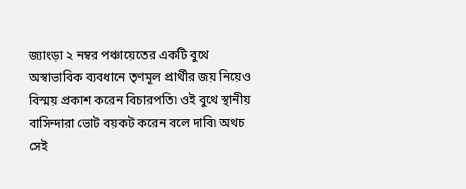জ্যাংড়া ২ নম্বর পঞ্চায়েতের একটি বুথে অস্বাভাবিক ব্যবধানে তৃণমূল প্রার্থীর জয় নিয়েও বিস্ময় প্রকাশ করেন বিচারপতি৷ ওই বুথে স্থানীয় বাসিন্দারা ভোট বয়কট করেন বলে দাবি৷ অথচ সেই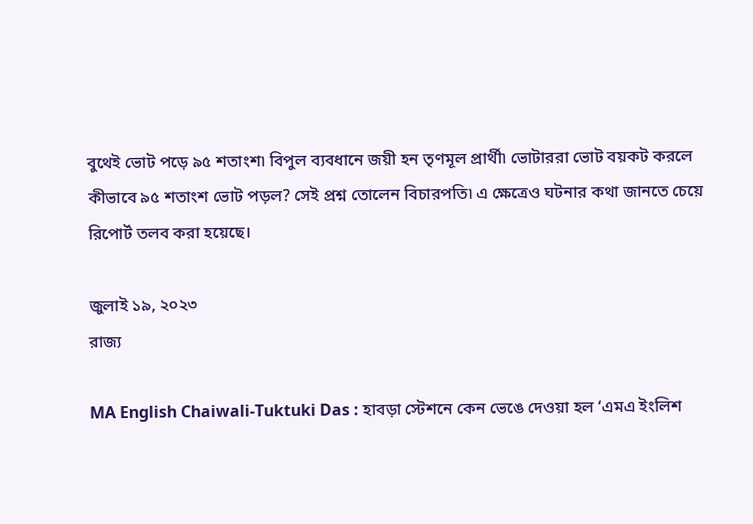বুথেই ভোট পড়ে ৯৫ শতাংশ৷ বিপুল ব্যবধানে জয়ী হন তৃণমূল প্রার্থী৷ ভোটাররা ভোট বয়কট করলে কীভাবে ৯৫ শতাংশ ভোট পড়ল? সেই প্রশ্ন তোলেন বিচারপতি৷ এ ক্ষেত্রেও ঘটনার কথা জানতে চেয়ে রিপোর্ট তলব করা হয়েছে।

জুলাই ১৯, ২০২৩
রাজ্য

MA English Chaiwali-Tuktuki Das : হাবড়া স্টেশনে কেন ভেঙে দেওয়া হল ‘এমএ ইংলিশ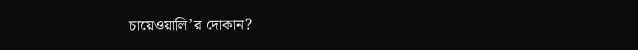চায়েওয়ালি’র দোকান?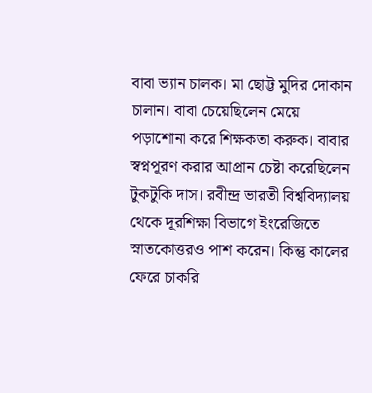বাবা ভ্যান চালক। মা ছোট্ট মুদির দোকান চালান। বাবা চেয়েছিলেন মেয়ে পড়াশোনা করে শিক্ষকতা করুক। বাবার স্বপ্নপূরণ করার আপ্রান চেষ্টা করেছিলেন টুকটুকি দাস। রবীন্দ্র ভারতী বিশ্ববিদ্যালয় থেকে দূরশিক্ষা বিভাগে ইংরেজিতে স্নাতকোত্তরও পাশ করেন। কিন্তু কালের ফেরে চাকরি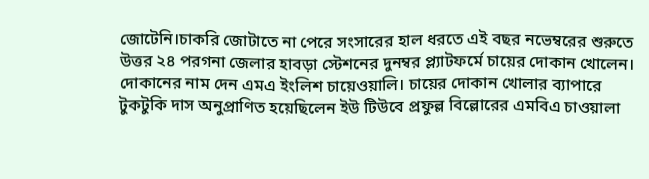জোটেনি।চাকরি জোটাতে না পেরে সংসারের হাল ধরতে এই বছর নভেম্বরের শুরুতে উত্তর ২৪ পরগনা জেলার হাবড়া স্টেশনের দুনম্বর প্ল্যাটফর্মে চায়ের দোকান খোলেন। দোকানের নাম দেন এমএ ইংলিশ চায়েওয়ালি। চায়ের দোকান খোলার ব্যাপারে টুকটুকি দাস অনুপ্রাণিত হয়েছিলেন ইউ টিউবে প্রফুল্ল বিল্লোরের এমবিএ চাওয়ালা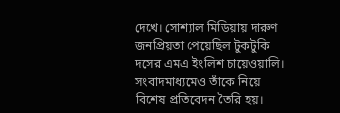দেখে। সোশ্যাল মিডিয়ায় দারুণ জনপ্রিয়তা পেয়েছিল টুকটুকি দসের এমএ ইংলিশ চায়েওয়ালি। সংবাদমাধ্যমেও তাঁকে নিয়ে বিশেষ প্রতিবেদন তৈরি হয়।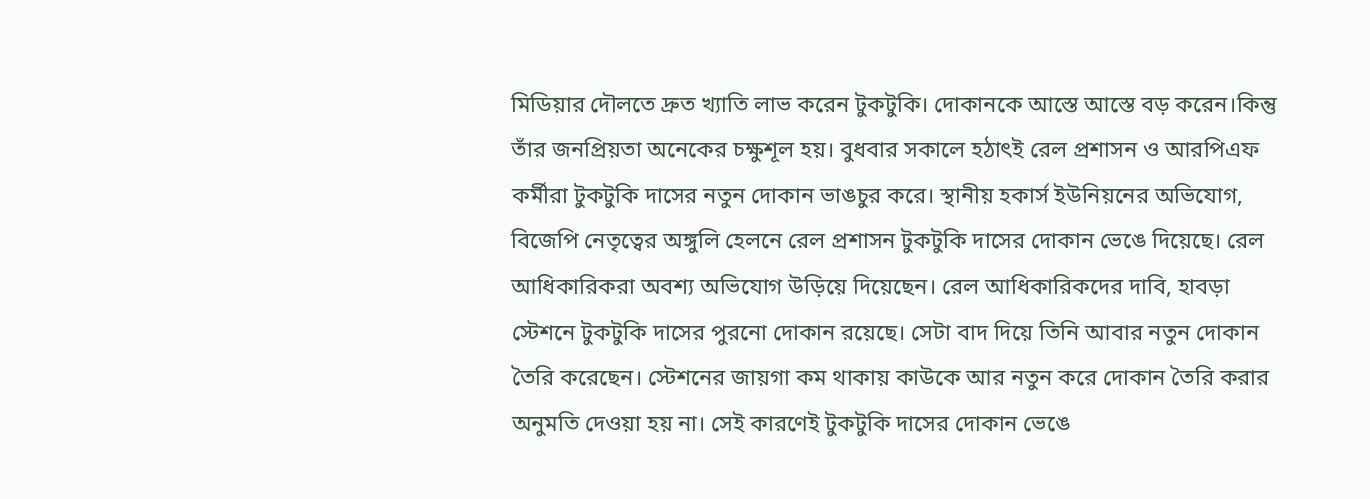মিডিয়ার দৌলতে দ্রুত খ্যাতি লাভ করেন টুকটুকি। দোকানকে আস্তে আস্তে বড় করেন।কিন্তু তাঁর জনপ্রিয়তা অনেকের চক্ষুশূল হয়। বুধবার সকালে হঠাৎই রেল প্রশাসন ও আরপিএফ কর্মীরা টুকটুকি দাসের নতুন দোকান ভাঙচুর করে। স্থানীয় হকার্স ইউনিয়নের অভিযোগ, বিজেপি নেতৃত্বের অঙ্গুলি হেলনে রেল প্রশাসন টুকটুকি দাসের দোকান ভেঙে দিয়েছে। রেল আধিকারিকরা অবশ্য অভিযোগ উড়িয়ে দিয়েছেন। রেল আধিকারিকদের দাবি, হাবড়া স্টেশনে টুকটুকি দাসের পুরনো দোকান রয়েছে। সেটা বাদ দিয়ে তিনি আবার নতুন দোকান তৈরি করেছেন। স্টেশনের জায়গা কম থাকায় কাউকে আর নতুন করে দোকান তৈরি করার অনুমতি দেওয়া হয় না। সেই কারণেই টুকটুকি দাসের দোকান ভেঙে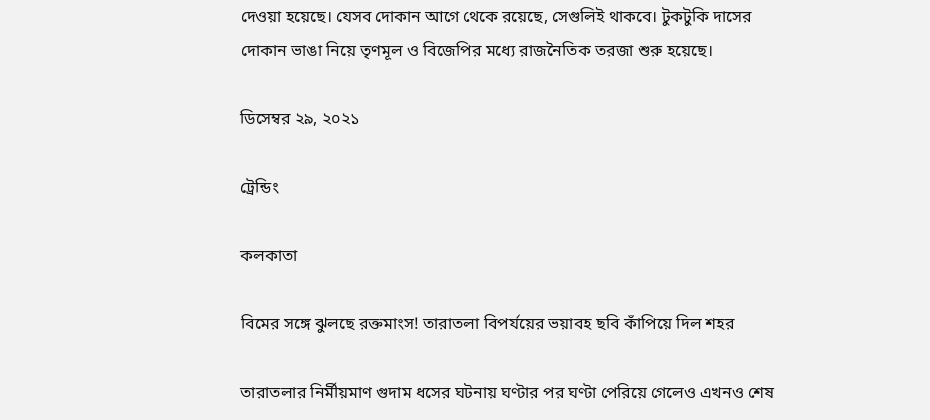দেওয়া হয়েছে। যেসব দোকান আগে থেকে রয়েছে, সেগুলিই থাকবে। টুকটুকি দাসের দোকান ভাঙা নিয়ে তৃণমূল ও বিজেপির মধ্যে রাজনৈতিক তরজা শুরু হয়েছে।

ডিসেম্বর ২৯, ২০২১

ট্রেন্ডিং

কলকাতা

বিমের সঙ্গে ঝুলছে রক্তমাংস! তারাতলা বিপর্যয়ের ভয়াবহ ছবি কাঁপিয়ে দিল শহর

তারাতলার নির্মীয়মাণ গুদাম ধসের ঘটনায় ঘণ্টার পর ঘণ্টা পেরিয়ে গেলেও এখনও শেষ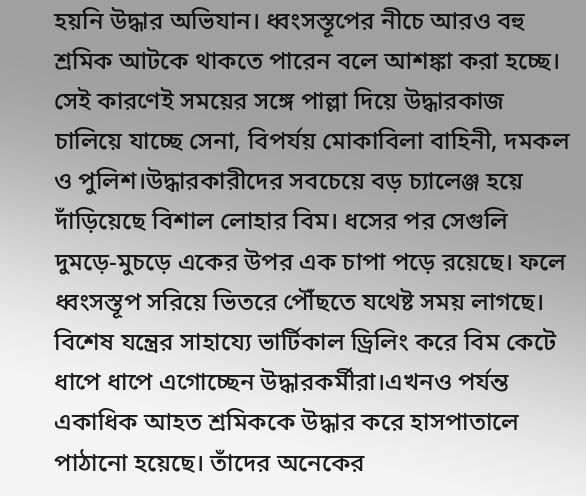হয়নি উদ্ধার অভিযান। ধ্বংসস্তূপের নীচে আরও বহু শ্রমিক আটকে থাকতে পারেন বলে আশঙ্কা করা হচ্ছে। সেই কারণেই সময়ের সঙ্গে পাল্লা দিয়ে উদ্ধারকাজ চালিয়ে যাচ্ছে সেনা, বিপর্যয় মোকাবিলা বাহিনী, দমকল ও পুলিশ।উদ্ধারকারীদের সবচেয়ে বড় চ্যালেঞ্জ হয়ে দাঁড়িয়েছে বিশাল লোহার বিম। ধসের পর সেগুলি দুমড়ে-মুচড়ে একের উপর এক চাপা পড়ে রয়েছে। ফলে ধ্বংসস্তূপ সরিয়ে ভিতরে পৌঁছতে যথেষ্ট সময় লাগছে। বিশেষ যন্ত্রের সাহায্যে ভার্টিকাল ড্রিলিং করে বিম কেটে ধাপে ধাপে এগোচ্ছেন উদ্ধারকর্মীরা।এখনও পর্যন্ত একাধিক আহত শ্রমিককে উদ্ধার করে হাসপাতালে পাঠানো হয়েছে। তাঁদের অনেকের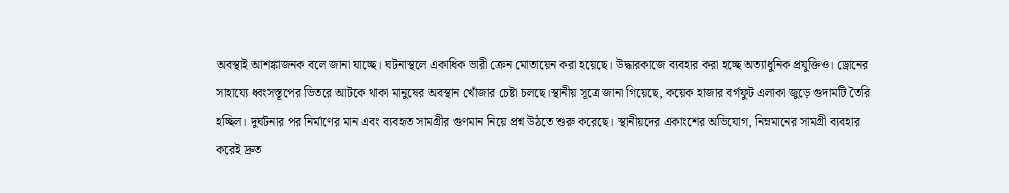অবস্থাই আশঙ্কাজনক বলে জানা যাচ্ছে। ঘটনাস্থলে একাধিক ভারী ক্রেন মোতায়েন করা হয়েছে। উদ্ধারকাজে ব্যবহার করা হচ্ছে অত্যাধুনিক প্রযুক্তিও। ড্রোনের সাহায্যে ধ্বংসস্তূপের ভিতরে আটকে থাকা মানুষের অবস্থান খোঁজার চেষ্টা চলছে।স্থানীয় সূত্রে জানা গিয়েছে, কয়েক হাজার বর্গফুট এলাকা জুড়ে গুদামটি তৈরি হচ্ছিল। দুর্ঘটনার পর নির্মাণের মান এবং ব্যবহৃত সামগ্রীর গুণমান নিয়ে প্রশ্ন উঠতে শুরু করেছে। স্থানীয়দের একাংশের অভিযোগ, নিম্নমানের সামগ্রী ব্যবহার করেই দ্রুত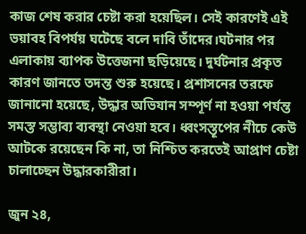কাজ শেষ করার চেষ্টা করা হয়েছিল। সেই কারণেই এই ভয়াবহ বিপর্যয় ঘটেছে বলে দাবি তাঁদের।ঘটনার পর এলাকায় ব্যাপক উত্তেজনা ছড়িয়েছে। দুর্ঘটনার প্রকৃত কারণ জানতে তদন্ত শুরু হয়েছে। প্রশাসনের তরফে জানানো হয়েছে, উদ্ধার অভিযান সম্পূর্ণ না হওয়া পর্যন্ত সমস্ত সম্ভাব্য ব্যবস্থা নেওয়া হবে। ধ্বংসস্তূপের নীচে কেউ আটকে রয়েছেন কি না, তা নিশ্চিত করতেই আপ্রাণ চেষ্টা চালাচ্ছেন উদ্ধারকারীরা।

জুন ২৪,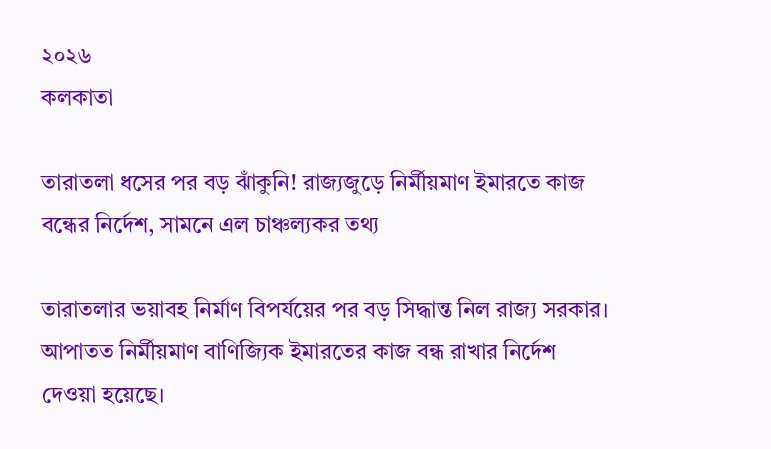২০২৬
কলকাতা

তারাতলা ধসের পর বড় ঝাঁকুনি! রাজ্যজুড়ে নির্মীয়মাণ ইমারতে কাজ বন্ধের নির্দেশ, সামনে এল চাঞ্চল্যকর তথ্য

তারাতলার ভয়াবহ নির্মাণ বিপর্যয়ের পর বড় সিদ্ধান্ত নিল রাজ্য সরকার। আপাতত নির্মীয়মাণ বাণিজ্যিক ইমারতের কাজ বন্ধ রাখার নির্দেশ দেওয়া হয়েছে।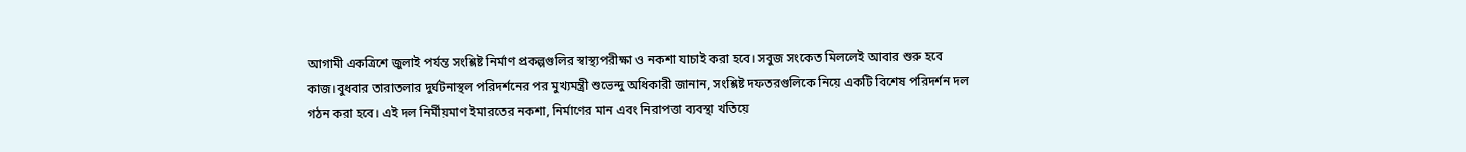আগামী একত্রিশে জুলাই পর্যন্ত সংশ্লিষ্ট নির্মাণ প্রকল্পগুলির স্বাস্থ্যপরীক্ষা ও নকশা যাচাই করা হবে। সবুজ সংকেত মিললেই আবার শুরু হবে কাজ।বুধবার তারাতলার দুর্ঘটনাস্থল পরিদর্শনের পর মুখ্যমন্ত্রী শুভেন্দু অধিকারী জানান, সংশ্লিষ্ট দফতরগুলিকে নিয়ে একটি বিশেষ পরিদর্শন দল গঠন করা হবে। এই দল নির্মীয়মাণ ইমারতের নকশা, নির্মাণের মান এবং নিরাপত্তা ব্যবস্থা খতিয়ে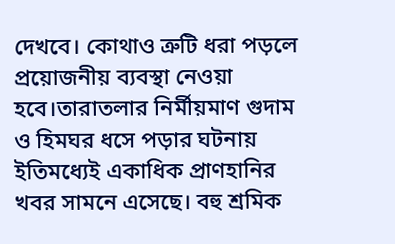দেখবে। কোথাও ত্রুটি ধরা পড়লে প্রয়োজনীয় ব্যবস্থা নেওয়া হবে।তারাতলার নির্মীয়মাণ গুদাম ও হিমঘর ধসে পড়ার ঘটনায় ইতিমধ্যেই একাধিক প্রাণহানির খবর সামনে এসেছে। বহু শ্রমিক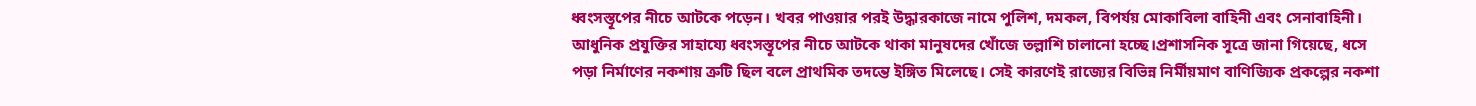ধ্বংসস্তূপের নীচে আটকে পড়েন। খবর পাওয়ার পরই উদ্ধারকাজে নামে পুলিশ, দমকল, বিপর্যয় মোকাবিলা বাহিনী এবং সেনাবাহিনী। আধুনিক প্রযুক্তির সাহায্যে ধ্বংসস্তূপের নীচে আটকে থাকা মানুষদের খোঁজে তল্লাশি চালানো হচ্ছে।প্রশাসনিক সূত্রে জানা গিয়েছে, ধসে পড়া নির্মাণের নকশায় ত্রুটি ছিল বলে প্রাথমিক তদন্তে ইঙ্গিত মিলেছে। সেই কারণেই রাজ্যের বিভিন্ন নির্মীয়মাণ বাণিজ্যিক প্রকল্পের নকশা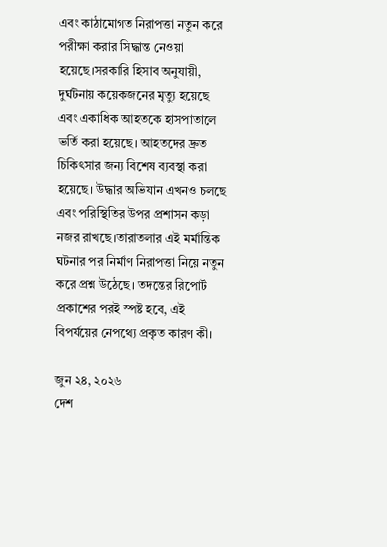এবং কাঠামোগত নিরাপত্তা নতুন করে পরীক্ষা করার সিদ্ধান্ত নেওয়া হয়েছে।সরকারি হিসাব অনুযায়ী, দুর্ঘটনায় কয়েকজনের মৃত্যু হয়েছে এবং একাধিক আহতকে হাসপাতালে ভর্তি করা হয়েছে। আহতদের দ্রুত চিকিৎসার জন্য বিশেষ ব্যবস্থা করা হয়েছে। উদ্ধার অভিযান এখনও চলছে এবং পরিস্থিতির উপর প্রশাসন কড়া নজর রাখছে।তারাতলার এই মর্মান্তিক ঘটনার পর নির্মাণ নিরাপত্তা নিয়ে নতুন করে প্রশ্ন উঠেছে। তদন্তের রিপোর্ট প্রকাশের পরই স্পষ্ট হবে, এই বিপর্যয়ের নেপথ্যে প্রকৃত কারণ কী।

জুন ২৪, ২০২৬
দেশ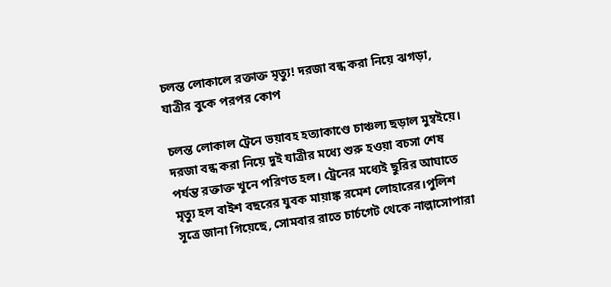চলন্ত লোকালে রক্তাক্ত মৃত্যু! দরজা বন্ধ করা নিয়ে ঝগড়া, যাত্রীর বুকে পরপর কোপ

চলন্ত লোকাল ট্রেনে ভয়াবহ হত্যাকাণ্ডে চাঞ্চল্য ছড়াল মুম্বইয়ে। দরজা বন্ধ করা নিয়ে দুই যাত্রীর মধ্যে শুরু হওয়া বচসা শেষ পর্যন্ত রক্তাক্ত খুনে পরিণত হল। ট্রেনের মধ্যেই ছুরির আঘাতে মৃত্যু হল বাইশ বছরের যুবক মায়াঙ্ক রমেশ লোহারের।পুলিশ সূত্রে জানা গিয়েছে, সোমবার রাতে চার্চগেট থেকে নাল্লাসোপারা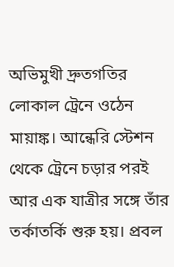অভিমুখী দ্রুতগতির লোকাল ট্রেনে ওঠেন মায়াঙ্ক। আন্ধেরি স্টেশন থেকে ট্রেনে চড়ার পরই আর এক যাত্রীর সঙ্গে তাঁর তর্কাতর্কি শুরু হয়। প্রবল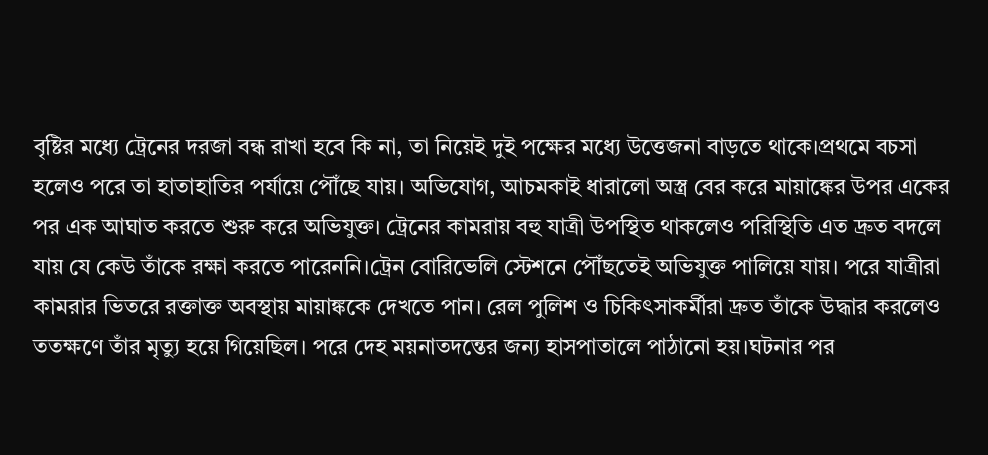বৃষ্টির মধ্যে ট্রেনের দরজা বন্ধ রাখা হবে কি না, তা নিয়েই দুই পক্ষের মধ্যে উত্তেজনা বাড়তে থাকে।প্রথমে বচসা হলেও পরে তা হাতাহাতির পর্যায়ে পৌঁছে যায়। অভিযোগ, আচমকাই ধারালো অস্ত্র বের করে মায়াঙ্কের উপর একের পর এক আঘাত করতে শুরু করে অভিযুক্ত। ট্রেনের কামরায় বহু যাত্রী উপস্থিত থাকলেও পরিস্থিতি এত দ্রুত বদলে যায় যে কেউ তাঁকে রক্ষা করতে পারেননি।ট্রেন বোরিভেলি স্টেশনে পৌঁছতেই অভিযুক্ত পালিয়ে যায়। পরে যাত্রীরা কামরার ভিতরে রক্তাক্ত অবস্থায় মায়াঙ্ককে দেখতে পান। রেল পুলিশ ও চিকিৎসাকর্মীরা দ্রুত তাঁকে উদ্ধার করলেও ততক্ষণে তাঁর মৃত্যু হয়ে গিয়েছিল। পরে দেহ ময়নাতদন্তের জন্য হাসপাতালে পাঠানো হয়।ঘটনার পর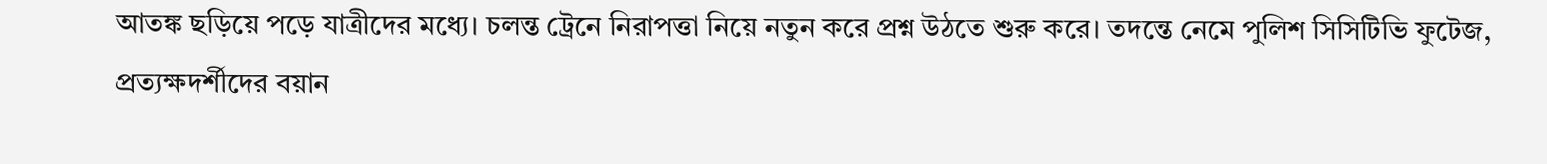আতঙ্ক ছড়িয়ে পড়ে যাত্রীদের মধ্যে। চলন্ত ট্রেনে নিরাপত্তা নিয়ে নতুন করে প্রশ্ন উঠতে শুরু করে। তদন্তে নেমে পুলিশ সিসিটিভি ফুটেজ, প্রত্যক্ষদর্শীদের বয়ান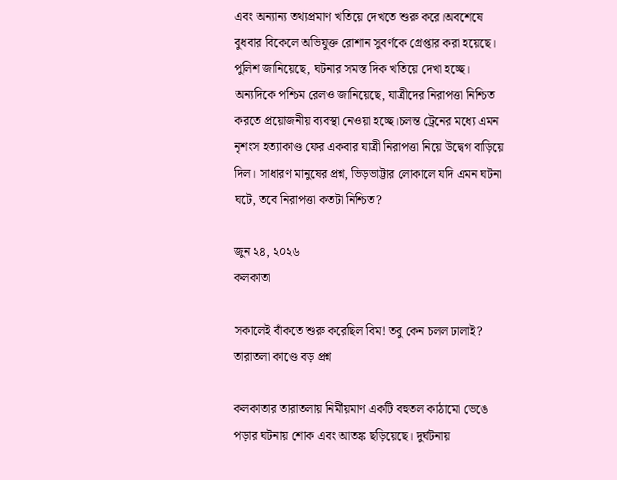এবং অন্যান্য তথ্যপ্রমাণ খতিয়ে দেখতে শুরু করে।অবশেষে বুধবার বিকেলে অভিযুক্ত রোশান সুবর্ণকে গ্রেপ্তার করা হয়েছে। পুলিশ জানিয়েছে, ঘটনার সমস্ত দিক খতিয়ে দেখা হচ্ছে। অন্যদিকে পশ্চিম রেলও জানিয়েছে, যাত্রীদের নিরাপত্তা নিশ্চিত করতে প্রয়োজনীয় ব্যবস্থা নেওয়া হচ্ছে।চলন্ত ট্রেনের মধ্যে এমন নৃশংস হত্যাকাণ্ড ফের একবার যাত্রী নিরাপত্তা নিয়ে উদ্বেগ বাড়িয়ে দিল। সাধারণ মানুষের প্রশ্ন, ভিড়ভাট্টার লোকালে যদি এমন ঘটনা ঘটে, তবে নিরাপত্তা কতটা নিশ্চিত?

জুন ২৪, ২০২৬
কলকাতা

সকালেই বাঁকতে শুরু করেছিল বিম! তবু কেন চলল ঢালাই? তারাতলা কাণ্ডে বড় প্রশ্ন

কলকাতার তারাতলায় নির্মীয়মাণ একটি বহুতল কাঠামো ভেঙে পড়ার ঘটনায় শোক এবং আতঙ্ক ছড়িয়েছে। দুর্ঘটনায়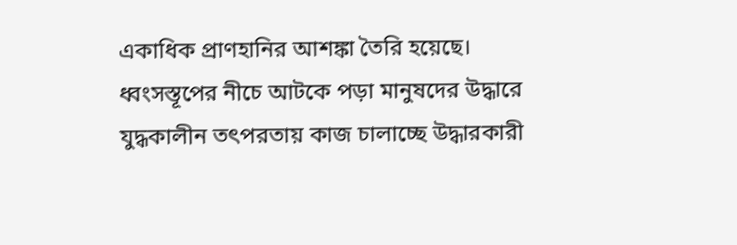একাধিক প্রাণহানির আশঙ্কা তৈরি হয়েছে। ধ্বংসস্তূপের নীচে আটকে পড়া মানুষদের উদ্ধারে যুদ্ধকালীন তৎপরতায় কাজ চালাচ্ছে উদ্ধারকারী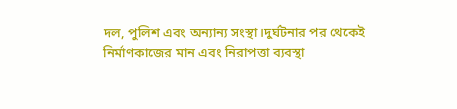দল, পুলিশ এবং অন্যান্য সংস্থা।দুর্ঘটনার পর থেকেই নির্মাণকাজের মান এবং নিরাপত্তা ব্যবস্থা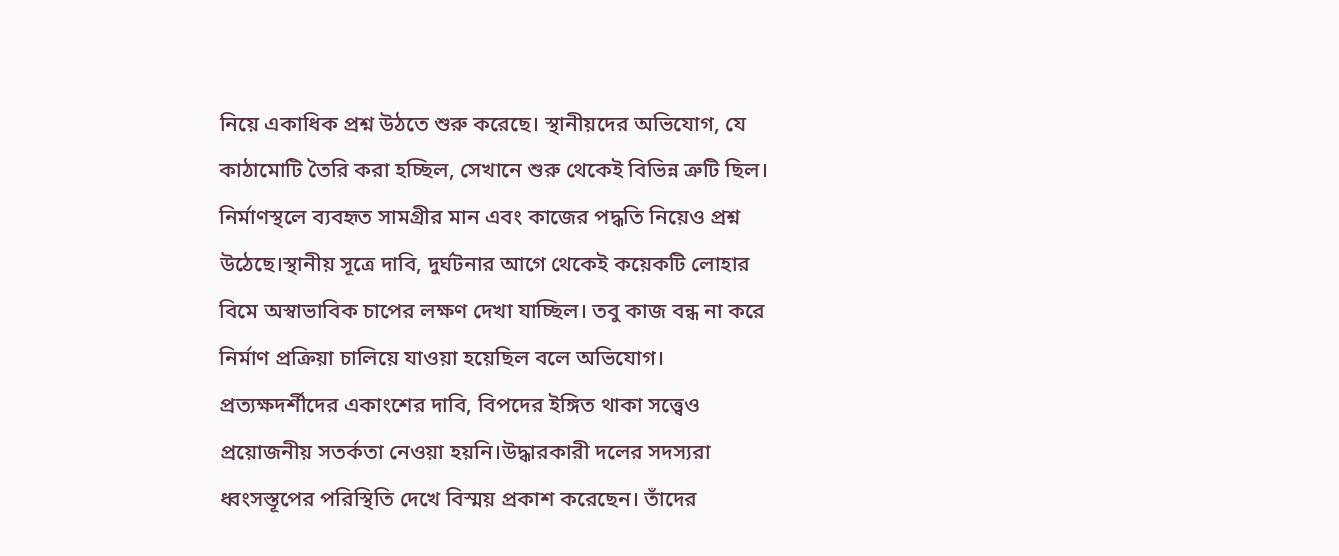নিয়ে একাধিক প্রশ্ন উঠতে শুরু করেছে। স্থানীয়দের অভিযোগ, যে কাঠামোটি তৈরি করা হচ্ছিল, সেখানে শুরু থেকেই বিভিন্ন ত্রুটি ছিল। নির্মাণস্থলে ব্যবহৃত সামগ্রীর মান এবং কাজের পদ্ধতি নিয়েও প্রশ্ন উঠেছে।স্থানীয় সূত্রে দাবি, দুর্ঘটনার আগে থেকেই কয়েকটি লোহার বিমে অস্বাভাবিক চাপের লক্ষণ দেখা যাচ্ছিল। তবু কাজ বন্ধ না করে নির্মাণ প্রক্রিয়া চালিয়ে যাওয়া হয়েছিল বলে অভিযোগ। প্রত্যক্ষদর্শীদের একাংশের দাবি, বিপদের ইঙ্গিত থাকা সত্ত্বেও প্রয়োজনীয় সতর্কতা নেওয়া হয়নি।উদ্ধারকারী দলের সদস্যরা ধ্বংসস্তূপের পরিস্থিতি দেখে বিস্ময় প্রকাশ করেছেন। তাঁদের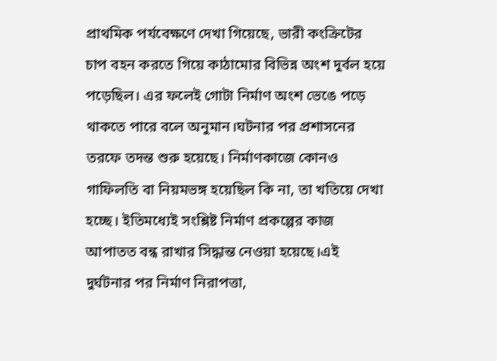প্রাথমিক পর্যবেক্ষণে দেখা গিয়েছে, ভারী কংক্রিটের চাপ বহন করতে গিয়ে কাঠামোর বিভিন্ন অংশ দুর্বল হয়ে পড়েছিল। এর ফলেই গোটা নির্মাণ অংশ ভেঙে পড়ে থাকতে পারে বলে অনুমান।ঘটনার পর প্রশাসনের তরফে তদন্ত শুরু হয়েছে। নির্মাণকাজে কোনও গাফিলতি বা নিয়মভঙ্গ হয়েছিল কি না, তা খতিয়ে দেখা হচ্ছে। ইতিমধ্যেই সংশ্লিষ্ট নির্মাণ প্রকল্পের কাজ আপাতত বন্ধ রাখার সিদ্ধান্ত নেওয়া হয়েছে।এই দুর্ঘটনার পর নির্মাণ নিরাপত্তা,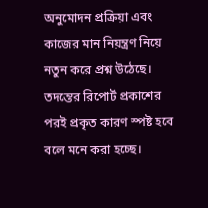অনুমোদন প্রক্রিয়া এবং কাজের মান নিয়ন্ত্রণ নিয়ে নতুন করে প্রশ্ন উঠেছে। তদন্তের রিপোর্ট প্রকাশের পরই প্রকৃত কারণ স্পষ্ট হবে বলে মনে করা হচ্ছে।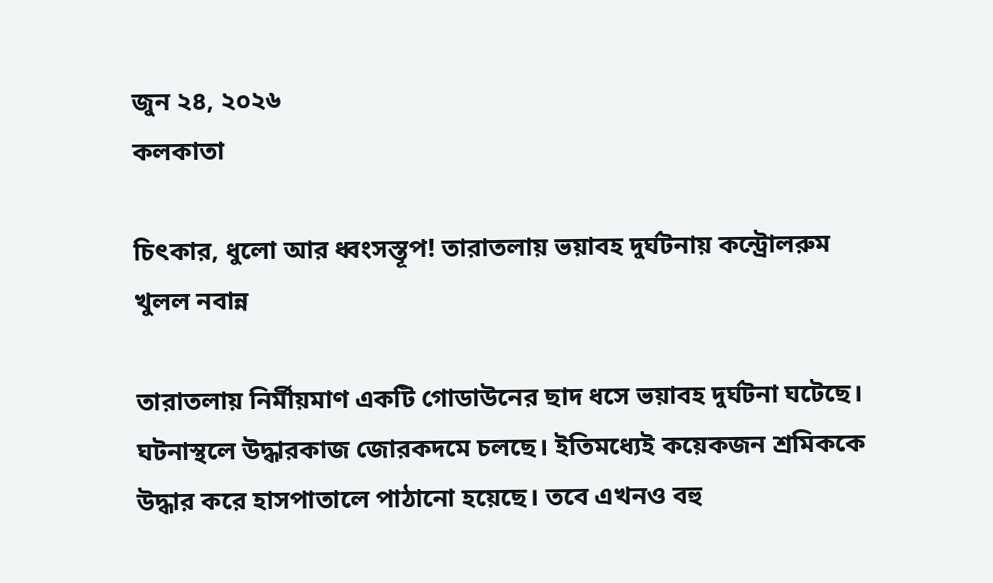জুন ২৪, ২০২৬
কলকাতা

চিৎকার, ধুলো আর ধ্বংসস্তূপ! তারাতলায় ভয়াবহ দুর্ঘটনায় কন্ট্রোলরুম খুলল নবান্ন

তারাতলায় নির্মীয়মাণ একটি গোডাউনের ছাদ ধসে ভয়াবহ দুর্ঘটনা ঘটেছে। ঘটনাস্থলে উদ্ধারকাজ জোরকদমে চলছে। ইতিমধ্যেই কয়েকজন শ্রমিককে উদ্ধার করে হাসপাতালে পাঠানো হয়েছে। তবে এখনও বহু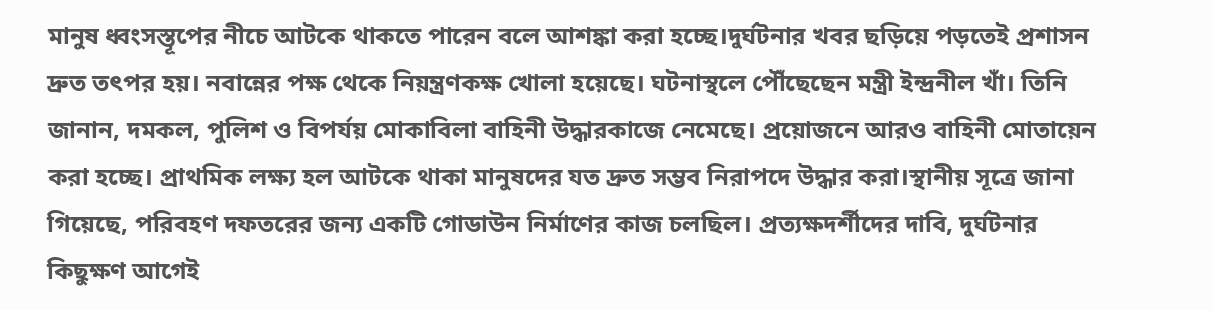মানুষ ধ্বংসস্তূপের নীচে আটকে থাকতে পারেন বলে আশঙ্কা করা হচ্ছে।দুর্ঘটনার খবর ছড়িয়ে পড়তেই প্রশাসন দ্রুত তৎপর হয়। নবান্নের পক্ষ থেকে নিয়ন্ত্রণকক্ষ খোলা হয়েছে। ঘটনাস্থলে পৌঁছেছেন মন্ত্রী ইন্দ্রনীল খাঁ। তিনি জানান, দমকল, পুলিশ ও বিপর্যয় মোকাবিলা বাহিনী উদ্ধারকাজে নেমেছে। প্রয়োজনে আরও বাহিনী মোতায়েন করা হচ্ছে। প্রাথমিক লক্ষ্য হল আটকে থাকা মানুষদের যত দ্রুত সম্ভব নিরাপদে উদ্ধার করা।স্থানীয় সূত্রে জানা গিয়েছে, পরিবহণ দফতরের জন্য একটি গোডাউন নির্মাণের কাজ চলছিল। প্রত্যক্ষদর্শীদের দাবি, দুর্ঘটনার কিছুক্ষণ আগেই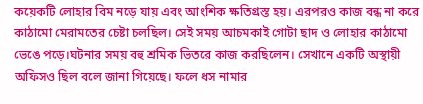কয়েকটি লোহার বিম নড়ে যায় এবং আংশিক ক্ষতিগ্রস্ত হয়। এরপরও কাজ বন্ধ না করে কাঠামো মেরামতের চেষ্টা চলছিল। সেই সময় আচমকাই গোটা ছাদ ও লোহার কাঠামো ভেঙে পড়ে।ঘটনার সময় বহু শ্রমিক ভিতরে কাজ করছিলেন। সেখানে একটি অস্থায়ী অফিসও ছিল বলে জানা গিয়েছে। ফলে ধস নামার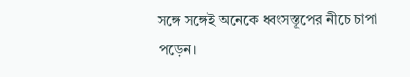সঙ্গে সঙ্গেই অনেকে ধ্বংসস্তূপের নীচে চাপা পড়েন।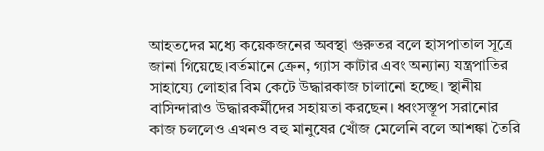আহতদের মধ্যে কয়েকজনের অবস্থা গুরুতর বলে হাসপাতাল সূত্রে জানা গিয়েছে।বর্তমানে ক্রেন, গ্যাস কাটার এবং অন্যান্য যন্ত্রপাতির সাহায্যে লোহার বিম কেটে উদ্ধারকাজ চালানো হচ্ছে। স্থানীয় বাসিন্দারাও উদ্ধারকর্মীদের সহায়তা করছেন। ধ্বংসস্তূপ সরানোর কাজ চললেও এখনও বহু মানুষের খোঁজ মেলেনি বলে আশঙ্কা তৈরি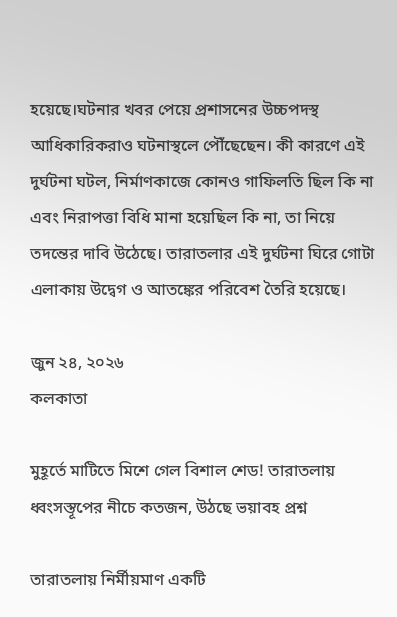হয়েছে।ঘটনার খবর পেয়ে প্রশাসনের উচ্চপদস্থ আধিকারিকরাও ঘটনাস্থলে পৌঁছেছেন। কী কারণে এই দুর্ঘটনা ঘটল, নির্মাণকাজে কোনও গাফিলতি ছিল কি না এবং নিরাপত্তা বিধি মানা হয়েছিল কি না, তা নিয়ে তদন্তের দাবি উঠেছে। তারাতলার এই দুর্ঘটনা ঘিরে গোটা এলাকায় উদ্বেগ ও আতঙ্কের পরিবেশ তৈরি হয়েছে।

জুন ২৪, ২০২৬
কলকাতা

মুহূর্তে মাটিতে মিশে গেল বিশাল শেড! তারাতলায় ধ্বংসস্তূপের নীচে কতজন, উঠছে ভয়াবহ প্রশ্ন

তারাতলায় নির্মীয়মাণ একটি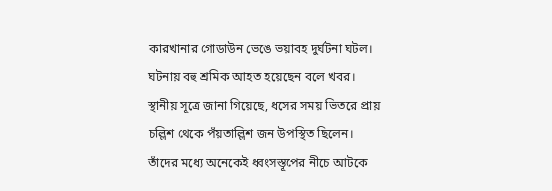কারখানার গোডাউন ভেঙে ভয়াবহ দুর্ঘটনা ঘটল। ঘটনায় বহু শ্রমিক আহত হয়েছেন বলে খবর। স্থানীয় সূত্রে জানা গিয়েছে, ধসের সময় ভিতরে প্রায় চল্লিশ থেকে পঁয়তাল্লিশ জন উপস্থিত ছিলেন। তাঁদের মধ্যে অনেকেই ধ্বংসস্তূপের নীচে আটকে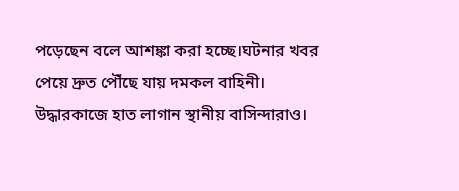পড়েছেন বলে আশঙ্কা করা হচ্ছে।ঘটনার খবর পেয়ে দ্রুত পৌঁছে যায় দমকল বাহিনী। উদ্ধারকাজে হাত লাগান স্থানীয় বাসিন্দারাও।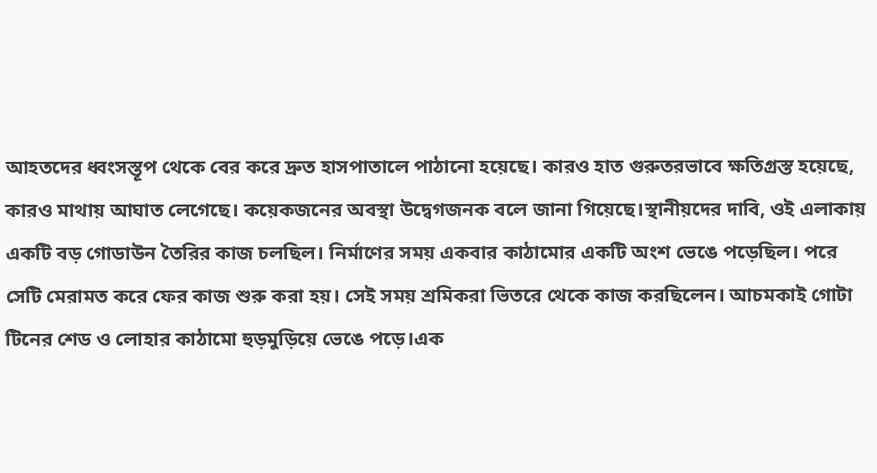আহতদের ধ্বংসস্তূপ থেকে বের করে দ্রুত হাসপাতালে পাঠানো হয়েছে। কারও হাত গুরুতরভাবে ক্ষতিগ্রস্ত হয়েছে, কারও মাথায় আঘাত লেগেছে। কয়েকজনের অবস্থা উদ্বেগজনক বলে জানা গিয়েছে।স্থানীয়দের দাবি, ওই এলাকায় একটি বড় গোডাউন তৈরির কাজ চলছিল। নির্মাণের সময় একবার কাঠামোর একটি অংশ ভেঙে পড়েছিল। পরে সেটি মেরামত করে ফের কাজ শুরু করা হয়। সেই সময় শ্রমিকরা ভিতরে থেকে কাজ করছিলেন। আচমকাই গোটা টিনের শেড ও লোহার কাঠামো হুড়মুড়িয়ে ভেঙে পড়ে।এক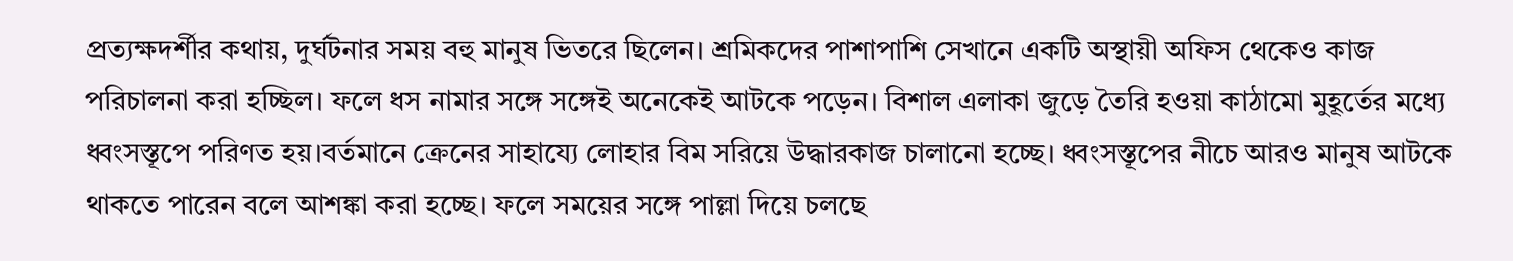প্রত্যক্ষদর্শীর কথায়, দুর্ঘটনার সময় বহু মানুষ ভিতরে ছিলেন। শ্রমিকদের পাশাপাশি সেখানে একটি অস্থায়ী অফিস থেকেও কাজ পরিচালনা করা হচ্ছিল। ফলে ধস নামার সঙ্গে সঙ্গেই অনেকেই আটকে পড়েন। বিশাল এলাকা জুড়ে তৈরি হওয়া কাঠামো মুহূর্তের মধ্যে ধ্বংসস্তূপে পরিণত হয়।বর্তমানে ক্রেনের সাহায্যে লোহার বিম সরিয়ে উদ্ধারকাজ চালানো হচ্ছে। ধ্বংসস্তূপের নীচে আরও মানুষ আটকে থাকতে পারেন বলে আশঙ্কা করা হচ্ছে। ফলে সময়ের সঙ্গে পাল্লা দিয়ে চলছে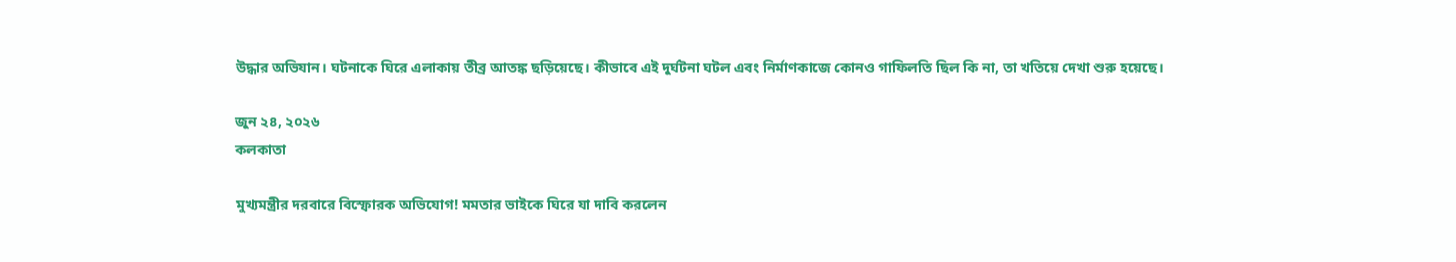উদ্ধার অভিযান। ঘটনাকে ঘিরে এলাকায় তীব্র আতঙ্ক ছড়িয়েছে। কীভাবে এই দুর্ঘটনা ঘটল এবং নির্মাণকাজে কোনও গাফিলতি ছিল কি না, তা খতিয়ে দেখা শুরু হয়েছে।

জুন ২৪, ২০২৬
কলকাতা

মুখ্যমন্ত্রীর দরবারে বিস্ফোরক অভিযোগ! মমতার ভাইকে ঘিরে যা দাবি করলেন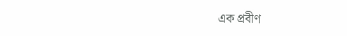এক প্রবীণ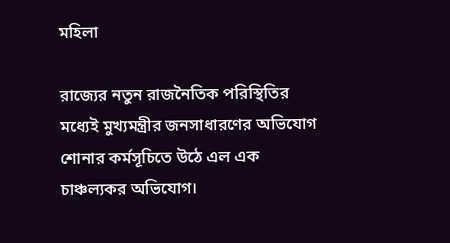মহিলা

রাজ্যের নতুন রাজনৈতিক পরিস্থিতির মধ্যেই মুখ্যমন্ত্রীর জনসাধারণের অভিযোগ শোনার কর্মসূচিতে উঠে এল এক চাঞ্চল্যকর অভিযোগ।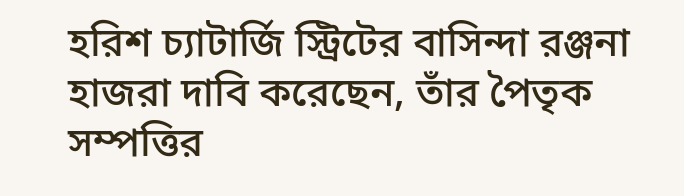হরিশ চ্যাটার্জি স্ট্রিটের বাসিন্দা রঞ্জনা হাজরা দাবি করেছেন, তাঁর পৈতৃক সম্পত্তির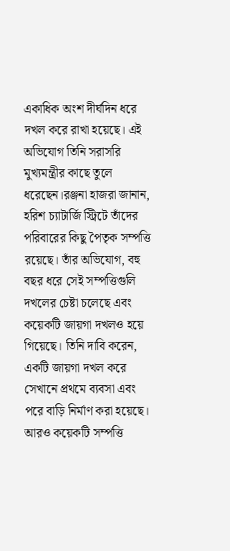একাধিক অংশ দীর্ঘদিন ধরে দখল করে রাখা হয়েছে। এই অভিযোগ তিনি সরাসরি মুখ্যমন্ত্রীর কাছে তুলে ধরেছেন।রঞ্জনা হাজরা জানান, হরিশ চ্যাটার্জি স্ট্রিটে তাঁদের পরিবারের কিছু পৈতৃক সম্পত্তি রয়েছে। তাঁর অভিযোগ, বহু বছর ধরে সেই সম্পত্তিগুলি দখলের চেষ্টা চলেছে এবং কয়েকটি জায়গা দখলও হয়ে গিয়েছে। তিনি দাবি করেন, একটি জায়গা দখল করে সেখানে প্রথমে ব্যবসা এবং পরে বাড়ি নির্মাণ করা হয়েছে। আরও কয়েকটি সম্পত্তি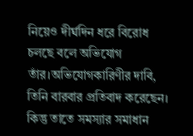নিয়েও দীর্ঘদিন ধরে বিরোধ চলছে বলে অভিযোগ তাঁর।অভিযোগকারিণীর দাবি, তিনি বারবার প্রতিবাদ করেছেন। কিন্তু তাতে সমস্যার সমাধান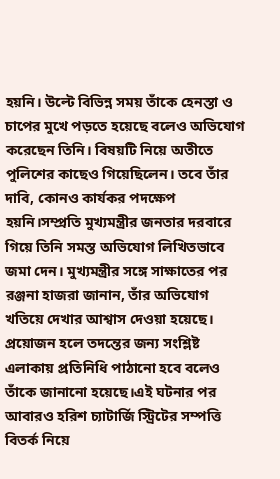হয়নি। উল্টে বিভিন্ন সময় তাঁকে হেনস্তা ও চাপের মুখে পড়তে হয়েছে বলেও অভিযোগ করেছেন তিনি। বিষয়টি নিয়ে অতীতে পুলিশের কাছেও গিয়েছিলেন। তবে তাঁর দাবি, কোনও কার্যকর পদক্ষেপ হয়নি।সম্প্রতি মুখ্যমন্ত্রীর জনতার দরবারে গিয়ে তিনি সমস্ত অভিযোগ লিখিতভাবে জমা দেন। মুখ্যমন্ত্রীর সঙ্গে সাক্ষাতের পর রঞ্জনা হাজরা জানান, তাঁর অভিযোগ খতিয়ে দেখার আশ্বাস দেওয়া হয়েছে। প্রয়োজন হলে তদন্তের জন্য সংশ্লিষ্ট এলাকায় প্রতিনিধি পাঠানো হবে বলেও তাঁকে জানানো হয়েছে।এই ঘটনার পর আবারও হরিশ চ্যাটার্জি স্ট্রিটের সম্পত্তি বিতর্ক নিয়ে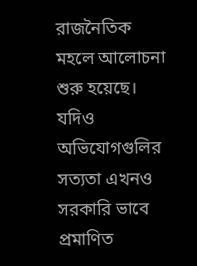রাজনৈতিক মহলে আলোচনা শুরু হয়েছে। যদিও অভিযোগগুলির সত্যতা এখনও সরকারি ভাবে প্রমাণিত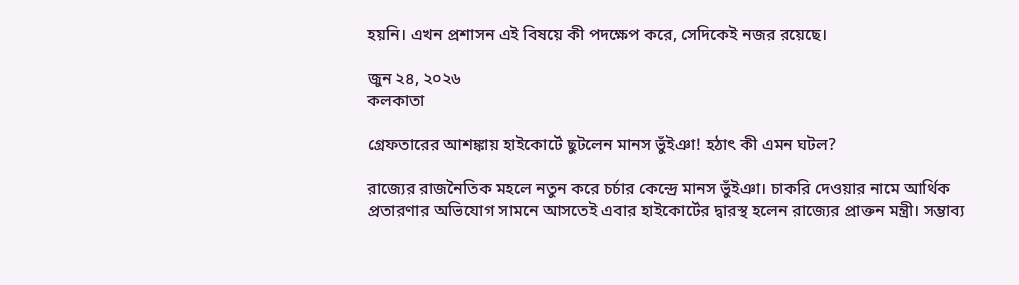হয়নি। এখন প্রশাসন এই বিষয়ে কী পদক্ষেপ করে, সেদিকেই নজর রয়েছে।

জুন ২৪, ২০২৬
কলকাতা

গ্রেফতারের আশঙ্কায় হাইকোর্টে ছুটলেন মানস ভুঁইঞা! হঠাৎ কী এমন ঘটল?

রাজ্যের রাজনৈতিক মহলে নতুন করে চর্চার কেন্দ্রে মানস ভুঁইঞা। চাকরি দেওয়ার নামে আর্থিক প্রতারণার অভিযোগ সামনে আসতেই এবার হাইকোর্টের দ্বারস্থ হলেন রাজ্যের প্রাক্তন মন্ত্রী। সম্ভাব্য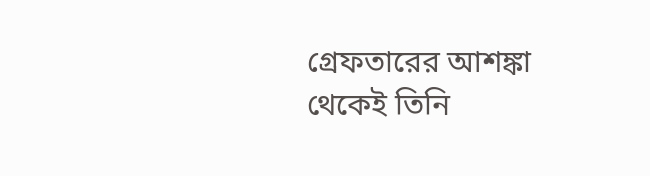গ্রেফতারের আশঙ্কা থেকেই তিনি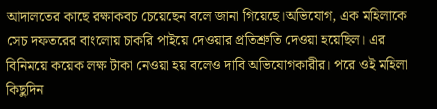আদালতের কাছে রক্ষাকবচ চেয়েছেন বলে জানা গিয়েছে।অভিযোগ, এক মহিলাকে সেচ দফতরের বাংলোয় চাকরি পাইয়ে দেওয়ার প্রতিশ্রুতি দেওয়া হয়েছিল। এর বিনিময়ে কয়েক লক্ষ টাকা নেওয়া হয় বলেও দাবি অভিযোগকারীর। পরে ওই মহিলা কিছুদিন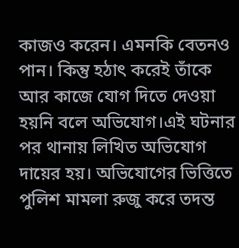কাজও করেন। এমনকি বেতনও পান। কিন্তু হঠাৎ করেই তাঁকে আর কাজে যোগ দিতে দেওয়া হয়নি বলে অভিযোগ।এই ঘটনার পর থানায় লিখিত অভিযোগ দায়ের হয়। অভিযোগের ভিত্তিতে পুলিশ মামলা রুজু করে তদন্ত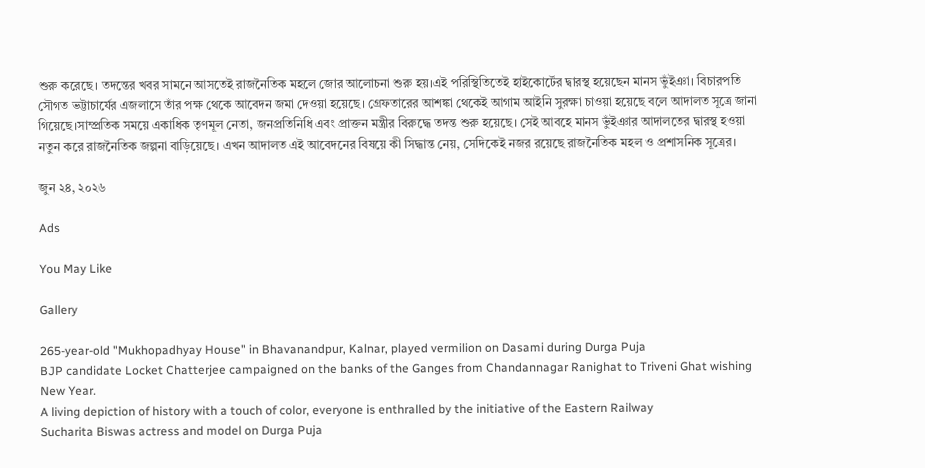শুরু করেছে। তদন্তের খবর সামনে আসতেই রাজনৈতিক মহলে জোর আলোচনা শুরু হয়।এই পরিস্থিতিতেই হাইকোর্টের দ্বারস্থ হয়েছেন মানস ভুঁইঞা। বিচারপতি সৌগত ভট্টাচার্যের এজলাসে তাঁর পক্ষ থেকে আবেদন জমা দেওয়া হয়েছে। গ্রেফতারের আশঙ্কা থেকেই আগাম আইনি সুরক্ষা চাওয়া হয়েছে বলে আদালত সূত্রে জানা গিয়েছে।সাম্প্রতিক সময়ে একাধিক তৃণমূল নেতা, জনপ্রতিনিধি এবং প্রাক্তন মন্ত্রীর বিরুদ্ধে তদন্ত শুরু হয়েছে। সেই আবহে মানস ভুঁইঞার আদালতের দ্বারস্থ হওয়া নতুন করে রাজনৈতিক জল্পনা বাড়িয়েছে। এখন আদালত এই আবেদনের বিষয়ে কী সিদ্ধান্ত নেয়, সেদিকেই নজর রয়েছে রাজনৈতিক মহল ও প্রশাসনিক সূত্রের।

জুন ২৪, ২০২৬

Ads

You May Like

Gallery

265-year-old "Mukhopadhyay House" in Bhavanandpur, Kalnar, played vermilion on Dasami during Durga Puja
BJP candidate Locket Chatterjee campaigned on the banks of the Ganges from Chandannagar Ranighat to Triveni Ghat wishing New Year.
A living depiction of history with a touch of color, everyone is enthralled by the initiative of the Eastern Railway
Sucharita Biswas actress and model on Durga Puja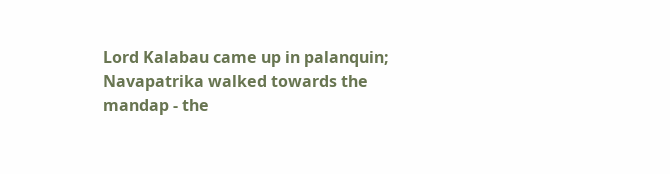Lord Kalabau came up in palanquin; Navapatrika walked towards the mandap - the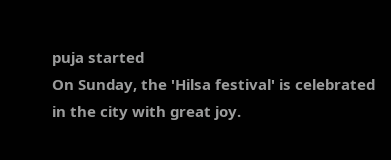puja started
On Sunday, the 'Hilsa festival' is celebrated in the city with great joy.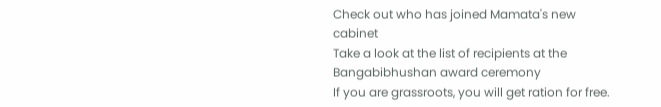Check out who has joined Mamata's new cabinet
Take a look at the list of recipients at the Bangabibhushan award ceremony
If you are grassroots, you will get ration for free.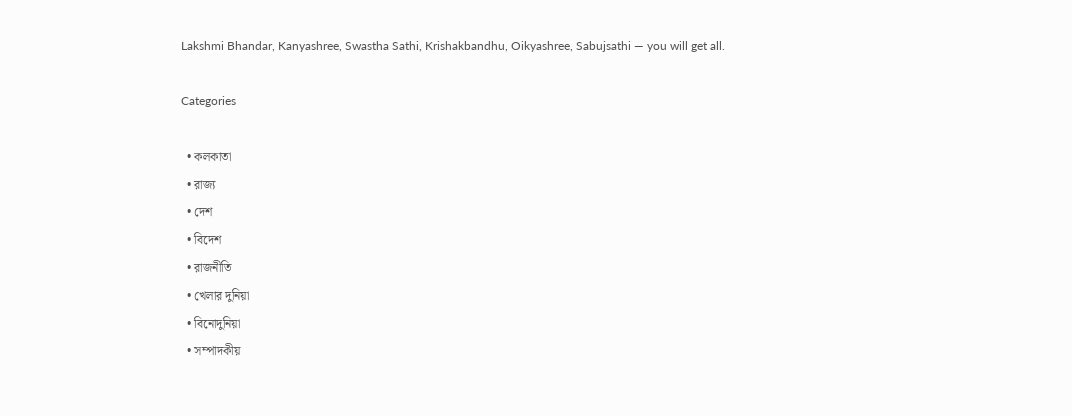Lakshmi Bhandar, Kanyashree, Swastha Sathi, Krishakbandhu, Oikyashree, Sabujsathi — you will get all.

Categories

  • কলকাতা
  • রাজ্য
  • দেশ
  • বিদেশ
  • রাজনীতি
  • খেলার দুনিয়া
  • বিনোদুনিয়া
  • সম্পাদকীয়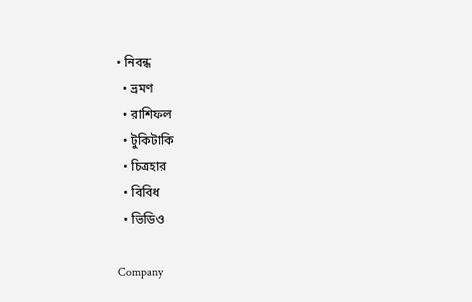• নিবন্ধ
  • ভ্রমণ
  • রাশিফল
  • টুকিটাকি
  • চিত্রহার
  • বিবিধ
  • ভিডিও

Company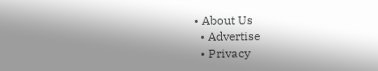• About Us
  • Advertise
  • Privacy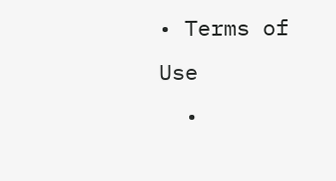• Terms of Use
  •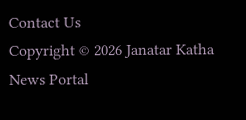Contact Us
Copyright © 2026 Janatar Katha News Portal